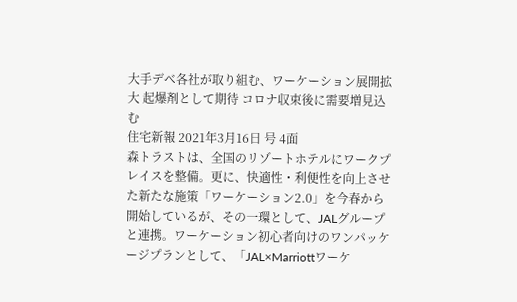大手デベ各社が取り組む、ワーケーション展開拡大 起爆剤として期待 コロナ収束後に需要増見込む
住宅新報 2021年3月16日 号 4面
森トラストは、全国のリゾートホテルにワークプレイスを整備。更に、快適性・利便性を向上させた新たな施策「ワーケーション2.0」を今春から開始しているが、その一環として、JALグループと連携。ワーケーション初心者向けのワンパッケージプランとして、「JAL×Marriottワーケ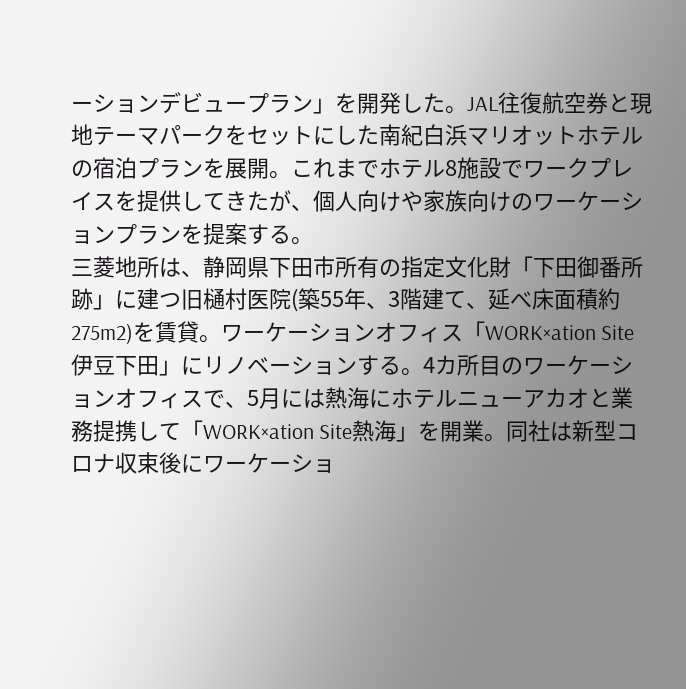ーションデビュープラン」を開発した。JAL往復航空券と現地テーマパークをセットにした南紀白浜マリオットホテルの宿泊プランを展開。これまでホテル8施設でワークプレイスを提供してきたが、個人向けや家族向けのワーケーションプランを提案する。
三菱地所は、静岡県下田市所有の指定文化財「下田御番所跡」に建つ旧樋村医院(築55年、3階建て、延べ床面積約275m2)を賃貸。ワーケーションオフィス「WORK×ation Site伊豆下田」にリノベーションする。4カ所目のワーケーションオフィスで、5月には熱海にホテルニューアカオと業務提携して「WORK×ation Site熱海」を開業。同社は新型コロナ収束後にワーケーショ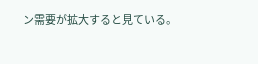ン需要が拡大すると見ている。